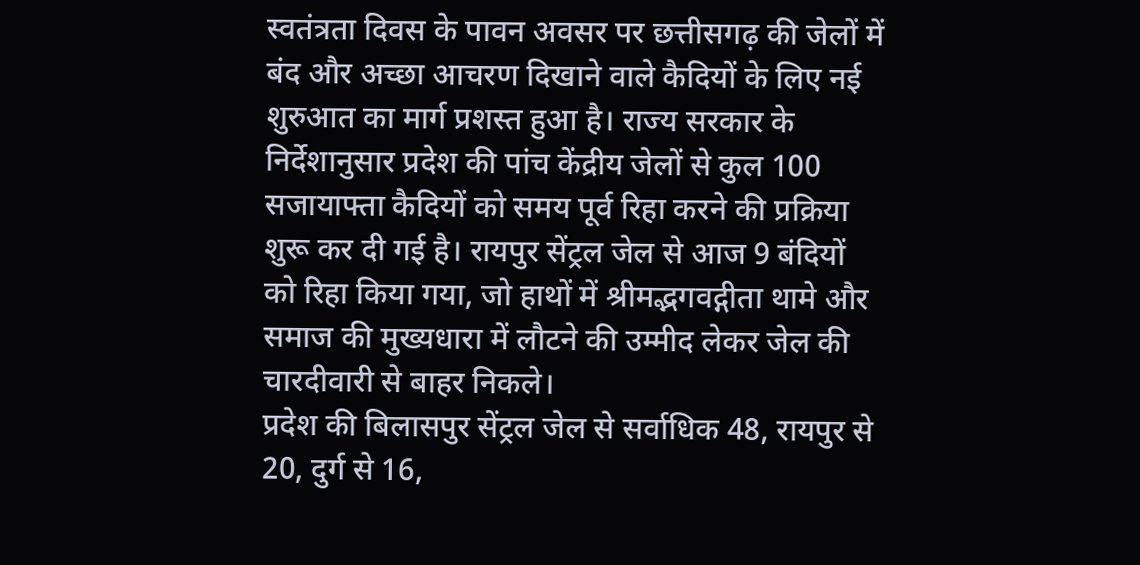स्वतंत्रता दिवस के पावन अवसर पर छत्तीसगढ़ की जेलों में बंद और अच्छा आचरण दिखाने वाले कैदियों के लिए नई शुरुआत का मार्ग प्रशस्त हुआ है। राज्य सरकार के निर्देशानुसार प्रदेश की पांच केंद्रीय जेलों से कुल 100 सजायाफ्ता कैदियों को समय पूर्व रिहा करने की प्रक्रिया शुरू कर दी गई है। रायपुर सेंट्रल जेल से आज 9 बंदियों को रिहा किया गया, जो हाथों में श्रीमद्भगवद्गीता थामे और समाज की मुख्यधारा में लौटने की उम्मीद लेकर जेल की चारदीवारी से बाहर निकले।
प्रदेश की बिलासपुर सेंट्रल जेल से सर्वाधिक 48, रायपुर से 20, दुर्ग से 16,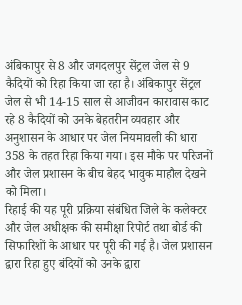अंबिकापुर से 8 और जगदलपुर सेंट्रल जेल से 9 कैदियों को रिहा किया जा रहा है। अंबिकापुर सेंट्रल जेल से भी 14-15 साल से आजीवन कारावास काट रहे 8 कैदियों को उनके बेहतरीन व्यवहार और अनुशासन के आधार पर जेल नियमावली की धारा 358 के तहत रिहा किया गया। इस मौके पर परिजनों और जेल प्रशासन के बीच बेहद भावुक माहौल देखने को मिला।
रिहाई की यह पूरी प्रक्रिया संबंधित जिले के कलेक्टर और जेल अधीक्षक की समीक्षा रिपोर्ट तथा बोर्ड की सिफारिशों के आधार पर पूरी की गई है। जेल प्रशासन द्वारा रिहा हुए बंदियों को उनके द्वारा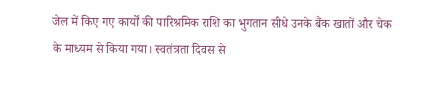जेल में किए गए कार्यों की पारिश्रमिक राशि का भुगतान सीधे उनके बैंक खातों और चेक के माध्यम से किया गया। स्वतंत्रता दिवस से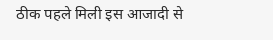ठीक पहले मिली इस आजादी से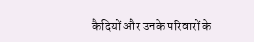कैदियों और उनके परिवारों के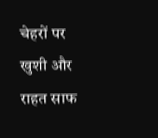चेहरों पर खुशी और राहत साफ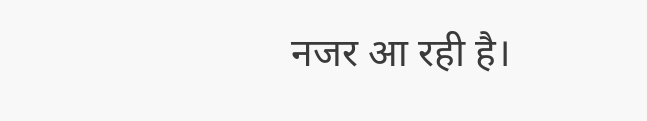नजर आ रही है।